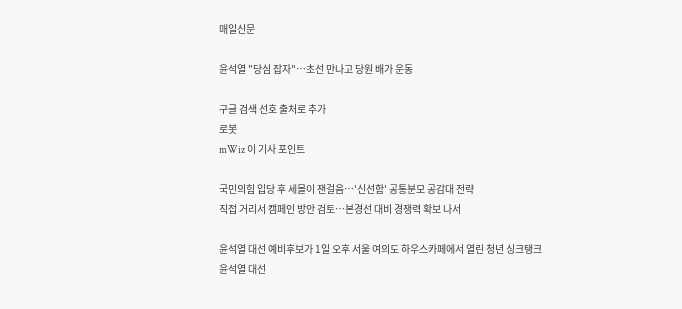매일신문

윤석열 "당심 잡자"…초선 만나고 당원 배가 운동

구글 검색 선호 출처로 추가
로봇
mWiz 이 기사 포인트

국민의힘 입당 후 세몰이 잰걸음…'신선함' 공통분모 공감대 전략
직접 거리서 캠페인 방안 검토…본경선 대비 경쟁력 확보 나서

윤석열 대선 예비후보가 1일 오후 서울 여의도 하우스카페에서 열린 청년 싱크탱크
윤석열 대선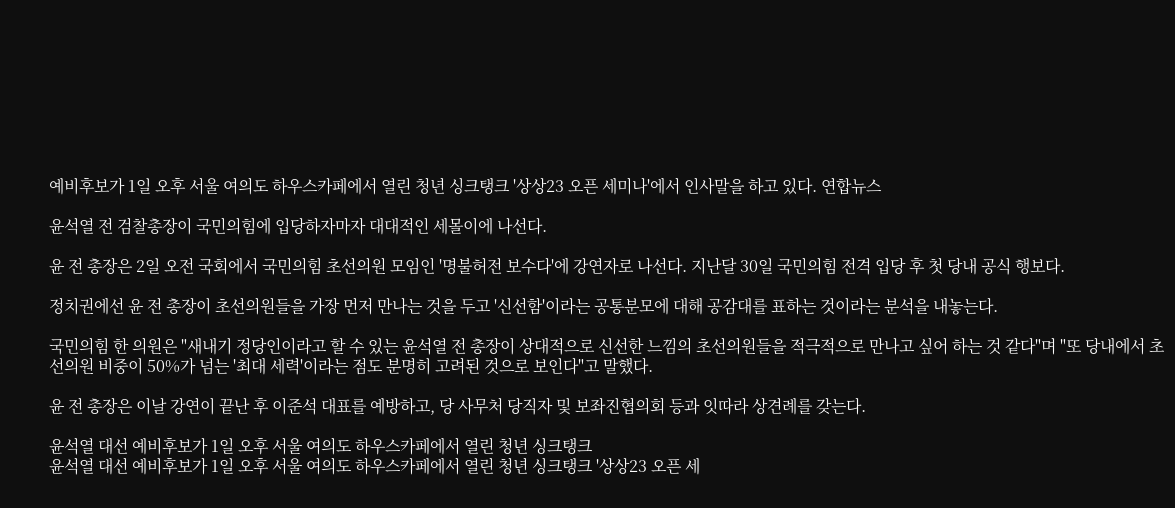예비후보가 1일 오후 서울 여의도 하우스카페에서 열린 청년 싱크탱크 '상상23 오픈 세미나'에서 인사말을 하고 있다. 연합뉴스

윤석열 전 검찰총장이 국민의힘에 입당하자마자 대대적인 세몰이에 나선다.

윤 전 총장은 2일 오전 국회에서 국민의힘 초선의원 모임인 '명불허전 보수다'에 강연자로 나선다. 지난달 30일 국민의힘 전격 입당 후 첫 당내 공식 행보다.

정치권에선 윤 전 총장이 초선의원들을 가장 먼저 만나는 것을 두고 '신선함'이라는 공통분모에 대해 공감대를 표하는 것이라는 분석을 내놓는다.

국민의힘 한 의원은 "새내기 정당인이라고 할 수 있는 윤석열 전 총장이 상대적으로 신선한 느낌의 초선의원들을 적극적으로 만나고 싶어 하는 것 같다"며 "또 당내에서 초선의원 비중이 50%가 넘는 '최대 세력'이라는 점도 분명히 고려된 것으로 보인다"고 말했다.

윤 전 총장은 이날 강연이 끝난 후 이준석 대표를 예방하고, 당 사무처 당직자 및 보좌진협의회 등과 잇따라 상견례를 갖는다.

윤석열 대선 예비후보가 1일 오후 서울 여의도 하우스카페에서 열린 청년 싱크탱크
윤석열 대선 예비후보가 1일 오후 서울 여의도 하우스카페에서 열린 청년 싱크탱크 '상상23 오픈 세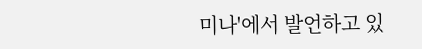미나'에서 발언하고 있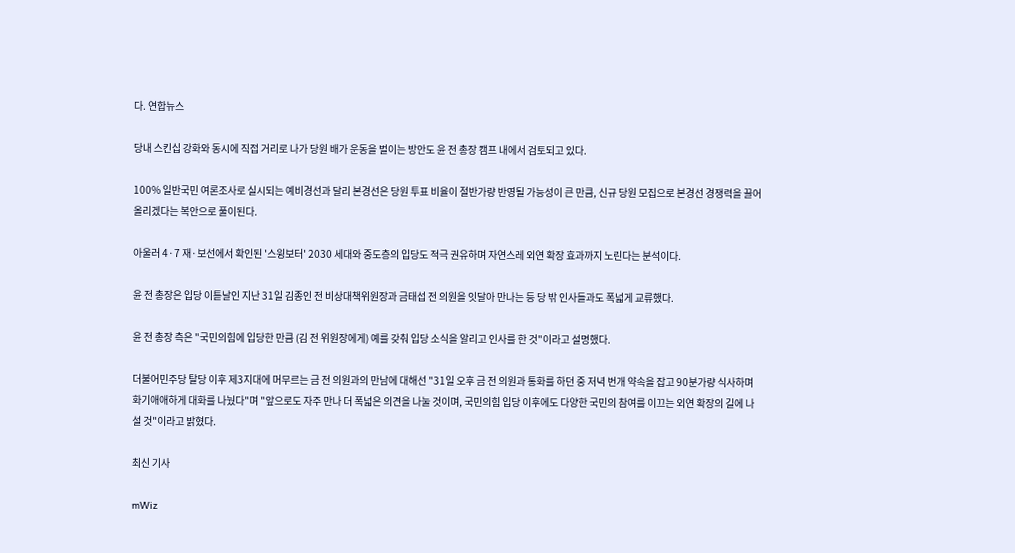다. 연합뉴스

당내 스킨십 강화와 동시에 직접 거리로 나가 당원 배가 운동을 벌이는 방안도 윤 전 총장 캠프 내에서 검토되고 있다.

100% 일반국민 여론조사로 실시되는 예비경선과 달리 본경선은 당원 투표 비율이 절반가량 반영될 가능성이 큰 만큼, 신규 당원 모집으로 본경선 경쟁력을 끌어올리겠다는 복안으로 풀이된다.

아울러 4·7 재·보선에서 확인된 '스윙보터' 2030 세대와 중도층의 입당도 적극 권유하며 자연스레 외연 확장 효과까지 노린다는 분석이다.

윤 전 총장은 입당 이튿날인 지난 31일 김종인 전 비상대책위원장과 금태섭 전 의원을 잇달아 만나는 등 당 밖 인사들과도 폭넓게 교류했다.

윤 전 총장 측은 "국민의힘에 입당한 만큼 (김 전 위원장에게) 예를 갖춰 입당 소식을 알리고 인사를 한 것"이라고 설명했다.

더불어민주당 탈당 이후 제3지대에 머무르는 금 전 의원과의 만남에 대해선 "31일 오후 금 전 의원과 통화를 하던 중 저녁 번개 약속을 잡고 90분가량 식사하며 화기애애하게 대화를 나눴다"며 "앞으로도 자주 만나 더 폭넓은 의견을 나눌 것이며, 국민의힘 입당 이후에도 다양한 국민의 참여를 이끄는 외연 확장의 길에 나설 것"이라고 밝혔다.

최신 기사

mWiz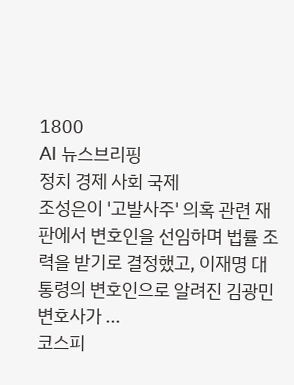1800
AI 뉴스브리핑
정치 경제 사회 국제
조성은이 '고발사주' 의혹 관련 재판에서 변호인을 선임하며 법률 조력을 받기로 결정했고, 이재명 대통령의 변호인으로 알려진 김광민 변호사가 ...
코스피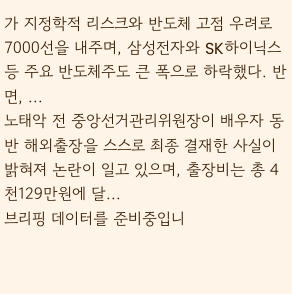가 지정학적 리스크와 반도체 고점 우려로 7000선을 내주며, 삼성전자와 SK하이닉스 등 주요 반도체주도 큰 폭으로 하락했다. 반면, ...
노태악 전 중앙선거관리위원장이 배우자 동반 해외출장을 스스로 최종 결재한 사실이 밝혀져 논란이 일고 있으며, 출장비는 총 4천129만원에 달...
브리핑 데이터를 준비중입니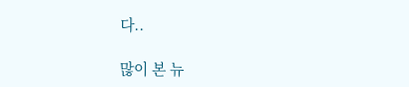다..

많이 본 뉴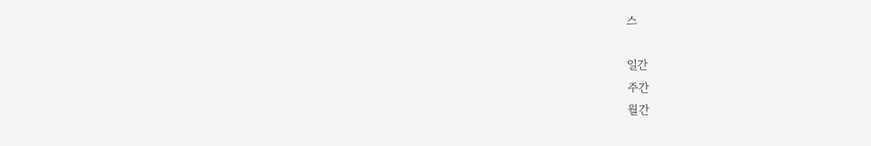스

일간
주간
월간